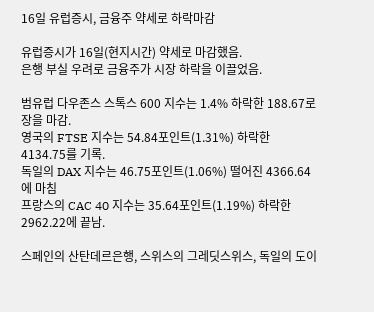16일 유럽증시, 금융주 약세로 하락마감

유럽증시가 16일(현지시간) 약세로 마감했음.
은행 부실 우려로 금융주가 시장 하락을 이끌었음.

범유럽 다우존스 스톡스 600 지수는 1.4% 하락한 188.67로 장을 마감.
영국의 FTSE 지수는 54.84포인트(1.31%) 하락한 4134.75를 기록.
독일의 DAX 지수는 46.75포인트(1.06%) 떨어진 4366.64에 마침
프랑스의 CAC 40 지수는 35.64포인트(1.19%) 하락한 2962.22에 끝남.

스페인의 산탄데르은행, 스위스의 그레딧스위스, 독일의 도이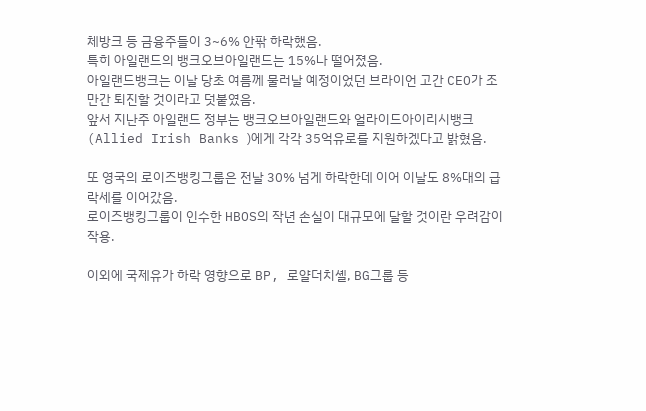체방크 등 금융주들이 3~6% 안팎 하락했음.
특히 아일랜드의 뱅크오브아일랜드는 15%나 떨어졌음.
아일랜드뱅크는 이날 당초 여름께 물러날 예정이었던 브라이언 고간 CEO가 조만간 퇴진할 것이라고 덧붙였음.
앞서 지난주 아일랜드 정부는 뱅크오브아일랜드와 얼라이드아이리시뱅크(Allied Irish Banks )에게 각각 35억유로를 지원하겠다고 밝혔음.

또 영국의 로이즈뱅킹그룹은 전날 30% 넘게 하락한데 이어 이날도 8%대의 급락세를 이어갔음.
로이즈뱅킹그룹이 인수한 HBOS의 작년 손실이 대규모에 달할 것이란 우려감이 작용.

이외에 국제유가 하락 영향으로 BP, 로얄더치셸, BG그룹 등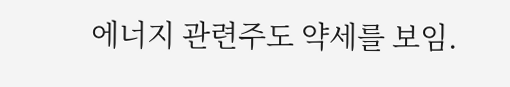에너지 관련주도 약세를 보임.